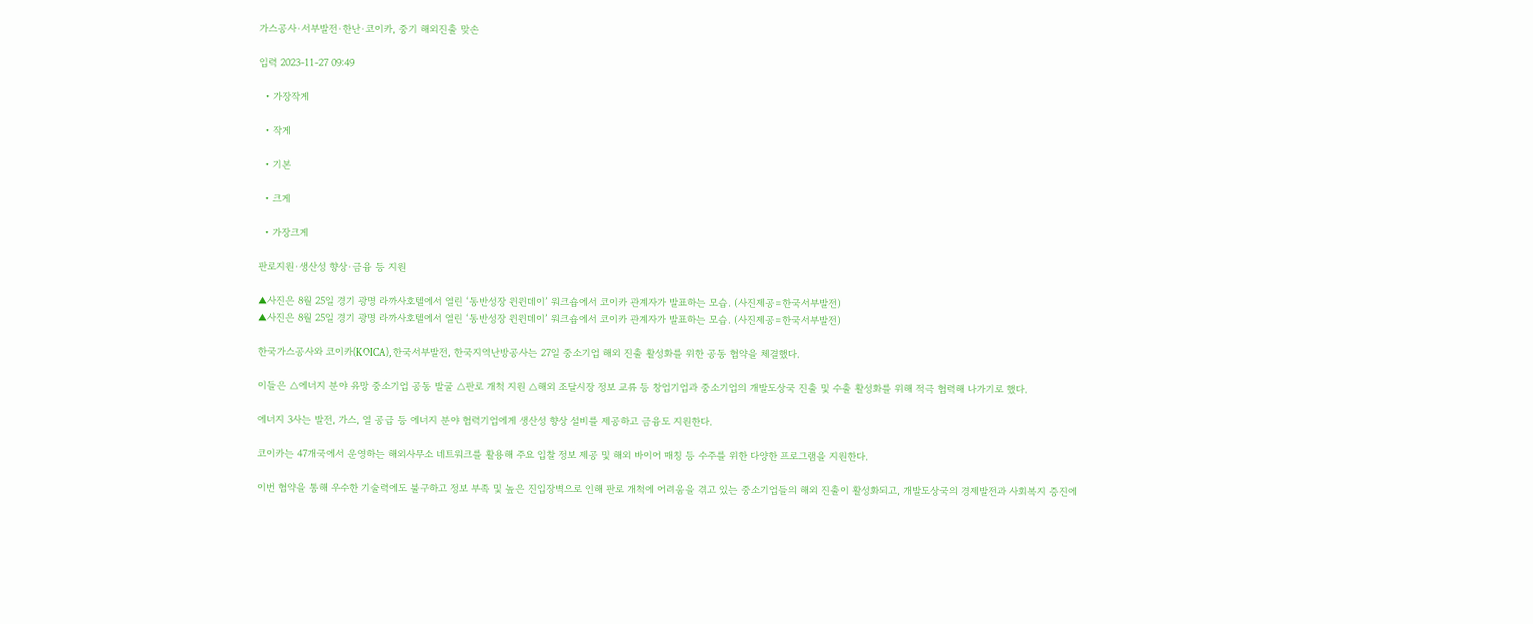가스공사·서부발전·한난·코이카, 중기 해외진출 맞손

입력 2023-11-27 09:49

  • 가장작게

  • 작게

  • 기본

  • 크게

  • 가장크게

판로지원·생산성 향상·금융 등 지원

▲사진은 8월 25일 경기 광명 라까사호텔에서 열린 ‘동반성장 윈윈데이’ 워크숍에서 코이카 관계자가 발표하는 모습. (사진제공=한국서부발전)
▲사진은 8월 25일 경기 광명 라까사호텔에서 열린 ‘동반성장 윈윈데이’ 워크숍에서 코이카 관계자가 발표하는 모습. (사진제공=한국서부발전)

한국가스공사와 코이카(KOICA), 한국서부발전, 한국지역난방공사는 27일 중소기업 해외 진출 활성화를 위한 공동 협약을 체결했다.

이들은 △에너지 분야 유망 중소기업 공동 발굴 △판로 개척 지원 △해외 조달시장 정보 교류 등 창업기업과 중소기업의 개발도상국 진출 및 수출 활성화를 위해 적극 협력해 나가기로 했다.

에너지 3사는 발전, 가스, 열 공급 등 에너지 분야 협력기업에게 생산성 향상 설비를 제공하고 금융도 지원한다.

코이카는 47개국에서 운영하는 해외사무소 네트워크를 활용해 주요 입찰 정보 제공 및 해외 바이어 매칭 등 수주를 위한 다양한 프로그램을 지원한다.

이번 협약을 통해 우수한 기술력에도 불구하고 정보 부족 및 높은 진입장벽으로 인해 판로 개척에 어려움을 겪고 있는 중소기업들의 해외 진출이 활성화되고, 개발도상국의 경제발전과 사회복지 증진에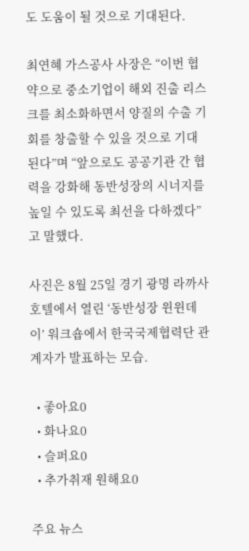도 도움이 될 것으로 기대된다.

최연혜 가스공사 사장은 “이번 협약으로 중소기업이 해외 진출 리스크를 최소화하면서 양질의 수출 기회를 창출할 수 있을 것으로 기대된다”며 “앞으로도 공공기관 간 협력을 강화해 동반성장의 시너지를 높일 수 있도록 최선을 다하겠다”고 말했다.

사진은 8월 25일 경기 광명 라까사호텔에서 열린 ‘동반성장 윈윈데이’ 워크숍에서 한국국제협력단 관계자가 발표하는 모습.

  • 좋아요0
  • 화나요0
  • 슬퍼요0
  • 추가취재 원해요0

주요 뉴스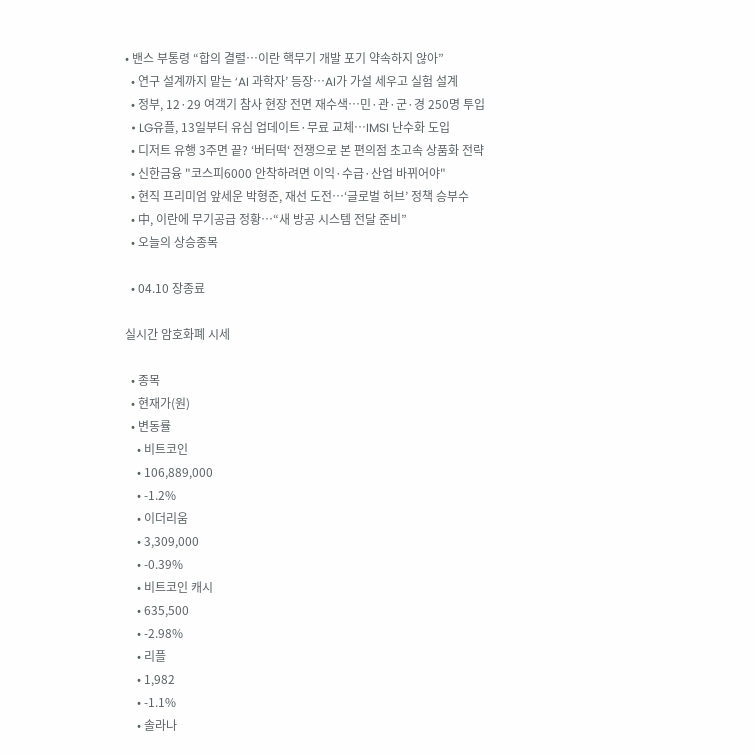• 밴스 부통령 “합의 결렬…이란 핵무기 개발 포기 약속하지 않아”
  • 연구 설계까지 맡는 ‘AI 과학자’ 등장…AI가 가설 세우고 실험 설계
  • 정부, 12·29 여객기 참사 현장 전면 재수색…민·관·군·경 250명 투입
  • LG유플, 13일부터 유심 업데이트·무료 교체…IMSI 난수화 도입
  • 디저트 유행 3주면 끝? ‘버터떡‘ 전쟁으로 본 편의점 초고속 상품화 전략
  • 신한금융 "코스피6000 안착하려면 이익·수급·산업 바뀌어야"
  • 현직 프리미엄 앞세운 박형준, 재선 도전…‘글로벌 허브’ 정책 승부수
  • 中, 이란에 무기공급 정황…“새 방공 시스템 전달 준비”
  • 오늘의 상승종목

  • 04.10 장종료

실시간 암호화폐 시세

  • 종목
  • 현재가(원)
  • 변동률
    • 비트코인
    • 106,889,000
    • -1.2%
    • 이더리움
    • 3,309,000
    • -0.39%
    • 비트코인 캐시
    • 635,500
    • -2.98%
    • 리플
    • 1,982
    • -1.1%
    • 솔라나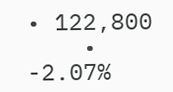• 122,800
    • -2.07%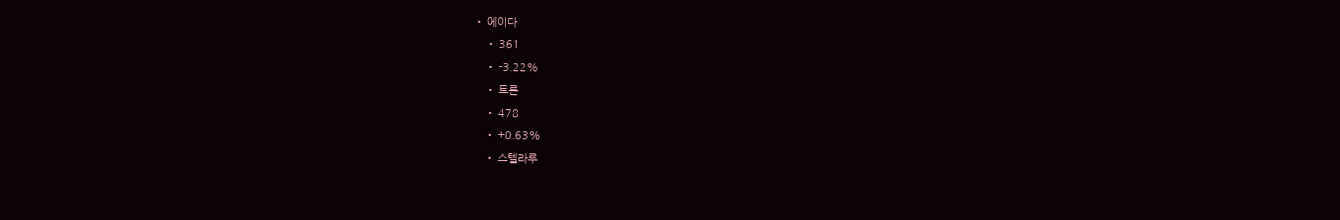• 에이다
    • 361
    • -3.22%
    • 트론
    • 478
    • +0.63%
    • 스텔라루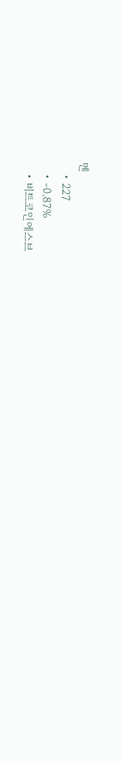멘
    • 227
    • -0.87%
    • 비트코인에스브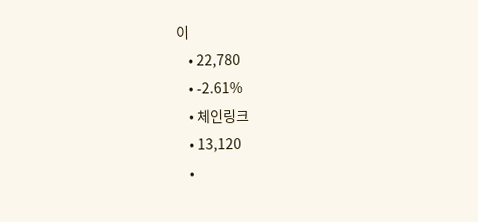이
    • 22,780
    • -2.61%
    • 체인링크
    • 13,120
    •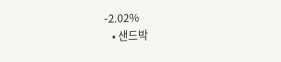-2.02%
    • 샌드박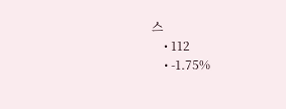스
    • 112
    • -1.75%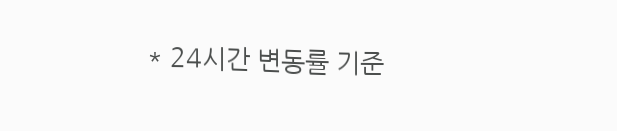* 24시간 변동률 기준